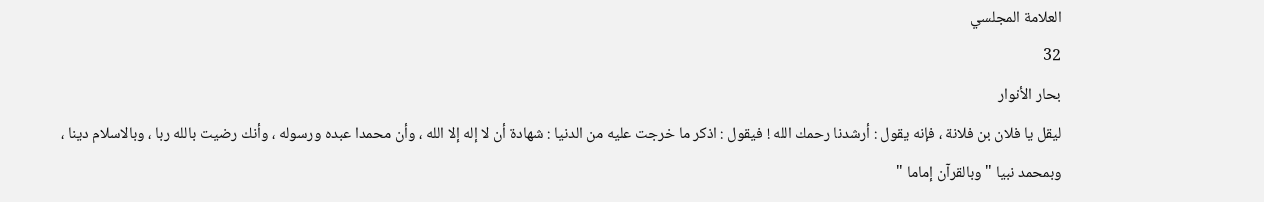العلامة المجلسي
32
بحار الأنوار
ليقل يا فلان بن فلانة ، فإنه يقول : أرشدنا رحمك الله ! فيقول : اذكر ما خرجت عليه من الدنيا : شهادة أن لا إله إلا الله ، وأن محمدا عبده ورسوله ، وأنك رضيت بالله ربا ، وبالاسلام دينا ، وبمحمد نبيا " وبالقرآن إماما "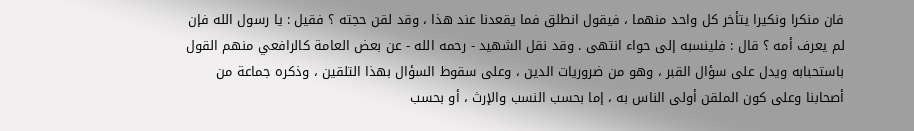فان منكرا ونكيرا يتأخر كل واحد منهما ، فيقول انطلق فما يقعدنا عند هذا ، وقد لقن حجته ؟ فقيل : يا رسول الله فإن لم يعرف أمه ؟ قال : فلينسبه إلى حواء انتهى . وقد نقل الشهيد - رحمه الله - عن بعض العامة كالرافعي منهم القول باستحبابه ويدل على سؤال القبر ، وهو من ضروريات الدين ، وعلى سقوط السؤال بهذا التلقين ، وذكره جماعة من أصحابنا وعلى كون الملقن أولى الناس به ، إما بحسب النسب والإرث ، أو بحسب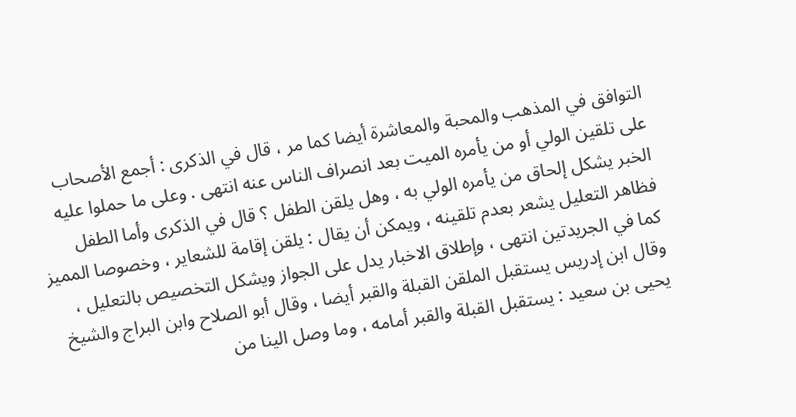التوافق في المذهب والمحبة والمعاشرة أيضا كما مر ، قال في الذكرى : أجمع الأصحاب على تلقين الولي أو من يأمره الميت بعد انصراف الناس عنه انتهى . وعلى ما حملوا عليه الخبر يشكل إلحاق من يأمره الولي به ، وهل يلقن الطفل ؟ قال في الذكرى وأما الطفل فظاهر التعليل يشعر بعدم تلقينه ، ويمكن أن يقال : يلقن إقامة للشعاير ، وخصوصا المميز كما في الجريدتين انتهى ، وإطلاق الاخبار يدل على الجواز ويشكل التخصيص بالتعليل ، وقال ابن إدريس يستقبل الملقن القبلة والقبر أيضا ، وقال أبو الصلاح وابن البراج والشيخ يحيى بن سعيد : يستقبل القبلة والقبر أمامه ، وما وصل الينا من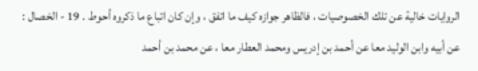الروايات خالية عن تلك الخصوصيات ، فالظاهر جوازه كيف ما اتفق ، وإن كان اتباع ما ذكروه أحوط . 19 - الخصال : عن أبيه وابن الوليد معا عن أحمد بن إدريس ومحمد العطار معا ، عن محمد بن أحمد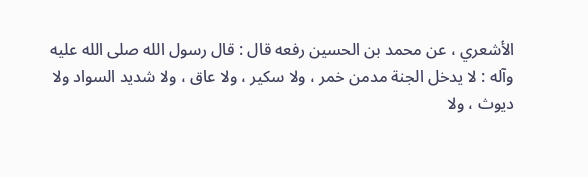الأشعري ، عن محمد بن الحسين رفعه قال : قال رسول الله صلى الله عليه وآله : لا يدخل الجنة مدمن خمر ، ولا سكير ، ولا عاق ، ولا شديد السواد ولا ديوث ، ولا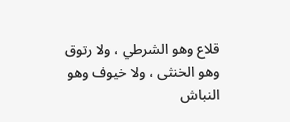قلاع وهو الشرطي ، ولا رتوق وهو الخنثى ، ولا خيوف وهو النباش